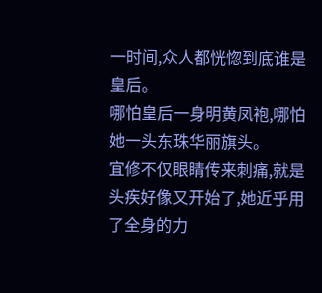一时间,众人都恍惚到底谁是皇后。
哪怕皇后一身明黄凤袍,哪怕她一头东珠华丽旗头。
宜修不仅眼睛传来刺痛,就是头疾好像又开始了,她近乎用了全身的力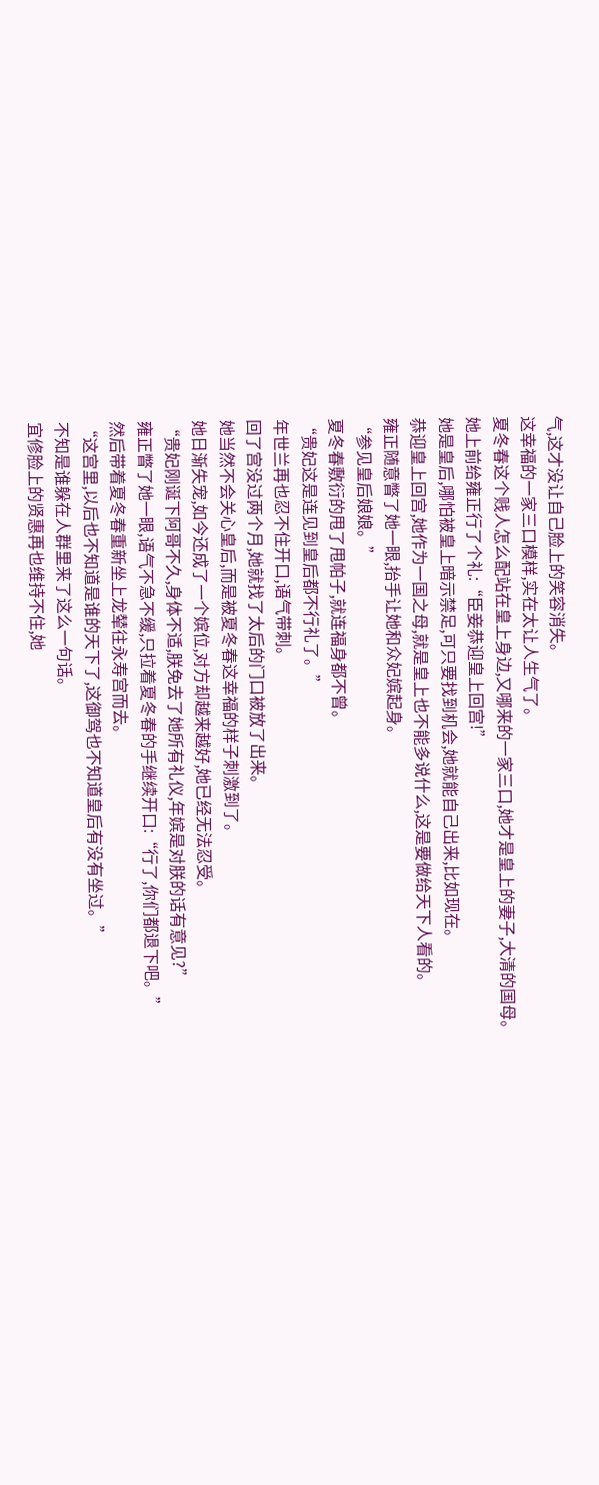气,这才没让自己脸上的笑容消失。
这幸福的一家三口模样,实在太让人生气了。
夏冬春这个贱人怎么配站在皇上身边,又哪来的一家三口,她才是皇上的妻子,大清的国母。
她上前给雍正行了个礼:“臣妾恭迎皇上回宫!”
她是皇后,哪怕被皇上暗示禁足,可只要找到机会,她就能自己出来,比如现在。
恭迎皇上回宫,她作为一国之母,就是皇上也不能多说什么,这是要做给天下人看的。
雍正随意瞥了她一眼,抬手让她和众妃嫔起身。
“参见皇后娘娘。”
夏冬春敷衍的甩了甩帕子,就连福身都不曾。
“贵妃这是连见到皇后都不行礼了。”
年世兰再也忍不住开口,语气带刺。
回了宫没过两个月,她就找了太后的门口被放了出来。
她当然不会关心皇后,而是被夏冬春这幸福的样子刺激到了。
她日渐失宠,如今还成了一个嫔位,对方却越来越好,她已经无法忍受。
“贵妃刚诞下阿哥不久,身体不适,朕免去了她所有礼仪,年嫔是对朕的话有意见?”
雍正瞥了她一眼,语气不急不缓,只拉着夏冬春的手继续开口:“行了,你们都退下吧。”
然后带着夏冬春重新坐上龙辇往永寿宫而去。
“这宫里,以后也不知道是谁的天下了,这御驾也不知道皇后有没有坐过。”
不知是谁躲在人群里来了这么一句话。
宜修脸上的贤惠再也维持不住,她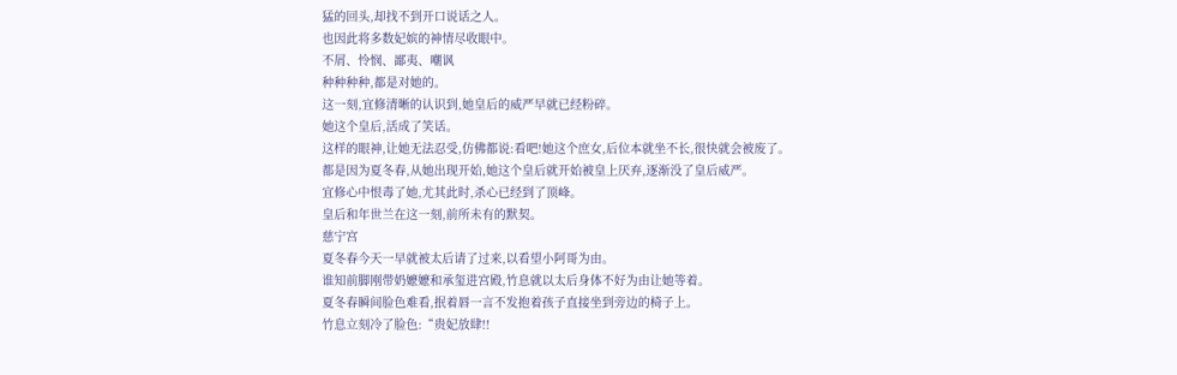猛的回头,却找不到开口说话之人。
也因此将多数妃嫔的神情尽收眼中。
不屑、怜悯、鄙夷、嘲讽
种种种种,都是对她的。
这一刻,宜修清晰的认识到,她皇后的威严早就已经粉碎。
她这个皇后,活成了笑话。
这样的眼神,让她无法忍受,仿佛都说:看吧!她这个庶女,后位本就坐不长,很快就会被废了。
都是因为夏冬春,从她出现开始,她这个皇后就开始被皇上厌弃,逐渐没了皇后威严。
宜修心中恨毒了她,尤其此时,杀心已经到了顶峰。
皇后和年世兰在这一刻,前所未有的默契。
慈宁宫
夏冬春今天一早就被太后请了过来,以看望小阿哥为由。
谁知前脚刚带奶嬷嬷和承玺进宫殿,竹息就以太后身体不好为由让她等着。
夏冬春瞬间脸色难看,抿着唇一言不发抱着孩子直接坐到旁边的椅子上。
竹息立刻冷了脸色:“贵妃放肆!!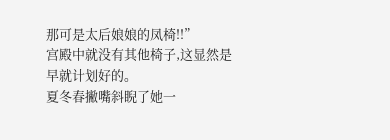那可是太后娘娘的凤椅!!”
宫殿中就没有其他椅子,这显然是早就计划好的。
夏冬春撇嘴斜睨了她一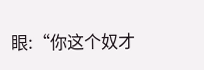眼:“你这个奴才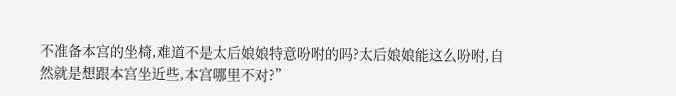不准备本宫的坐椅,难道不是太后娘娘特意吩咐的吗?太后娘娘能这么吩咐,自然就是想跟本宫坐近些,本宫哪里不对?”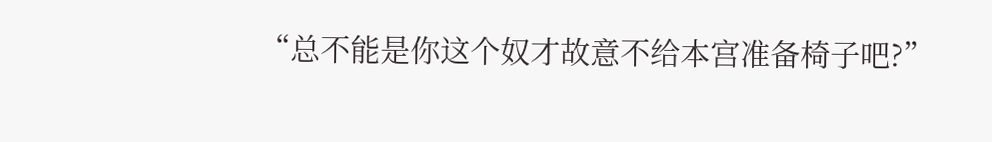“总不能是你这个奴才故意不给本宫准备椅子吧?”